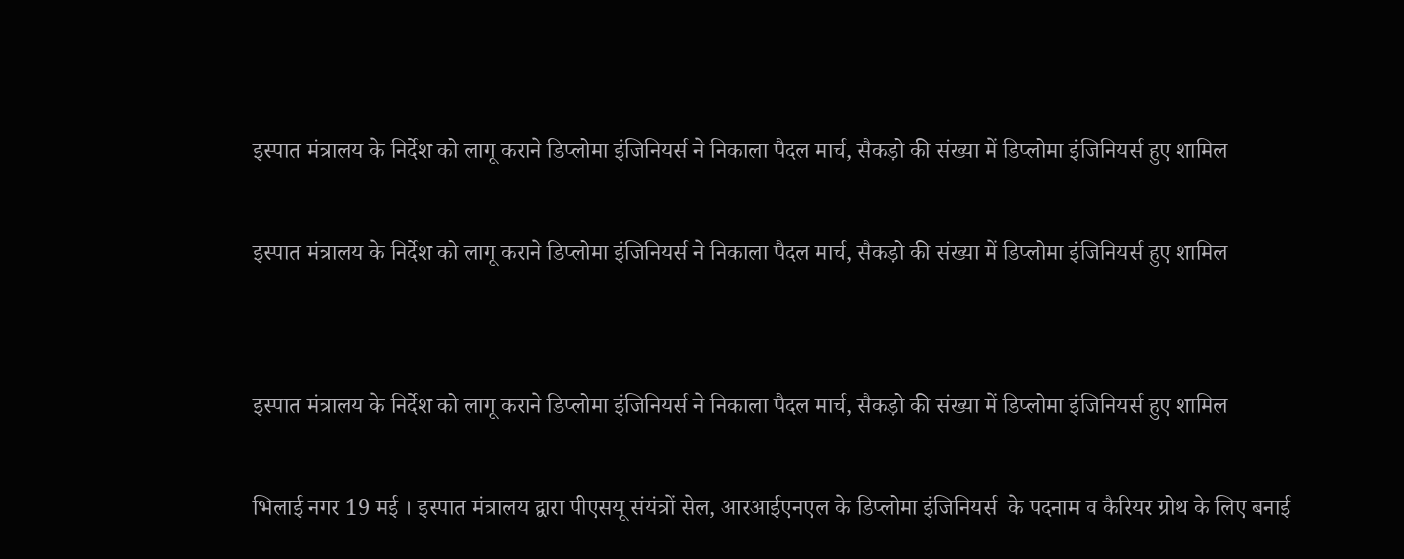इस्पात मंत्रालय के निर्देश को लागू कराने डिप्लोमा इंजिनियर्स ने निकाला पैदल मार्च, सैकड़ो की संख्या में डिप्लोमा इंजिनियर्स हुए शामिल

इस्पात मंत्रालय के निर्देश को लागू कराने डिप्लोमा इंजिनियर्स ने निकाला पैदल मार्च, सैकड़ो की संख्या में डिप्लोमा इंजिनियर्स हुए शामिल


इस्पात मंत्रालय के निर्देश को लागू कराने डिप्लोमा इंजिनियर्स ने निकाला पैदल मार्च, सैकड़ो की संख्या में डिप्लोमा इंजिनियर्स हुए शामिल

भिलाई नगर 19 मई । इस्पात मंत्रालय द्वारा पीएसयू संयंत्रों सेल, आरआईएनएल के डिप्लोमा इंजिनियर्स  के पदनाम व कैरियर ग्रोथ के लिए बनाई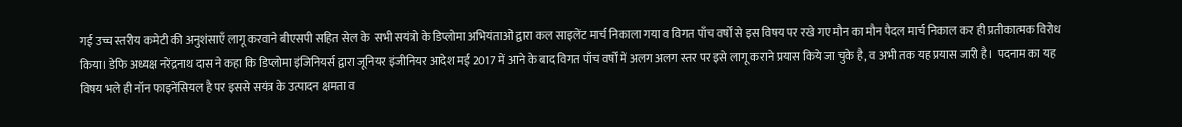गई उच्च स्तरीय कमेटी की अनुशंसाएँ लागू करवाने बीएसपी सहित सेल के  सभी सयंत्रो के डिप्लोमा अभियंताओं द्वारा कल साइलेंट मार्च निकाला गया व विगत पाँच वर्षों से इस विषय पर रखे गए मौन का मौन पैदल मार्च निकाल कर ही प्रतीकात्मक विरोध किया। डेफि अध्यक्ष नरेंद्रनाथ दास ने कहा कि डिप्लोमा इंजिनियर्स द्वारा जूनियर इंजीनियर आदेश मई 2017 में आने के बाद विगत पाँच वर्षों में अलग अलग स्तर पर इसे लागू कराने प्रयास किये जा चुके है, व अभी तक यह प्रयास जारी है।  पदनाम का यह विषय भले ही नॉन फाइनेंसियल है पर इससे सयंत्र के उत्पादन क्षमता व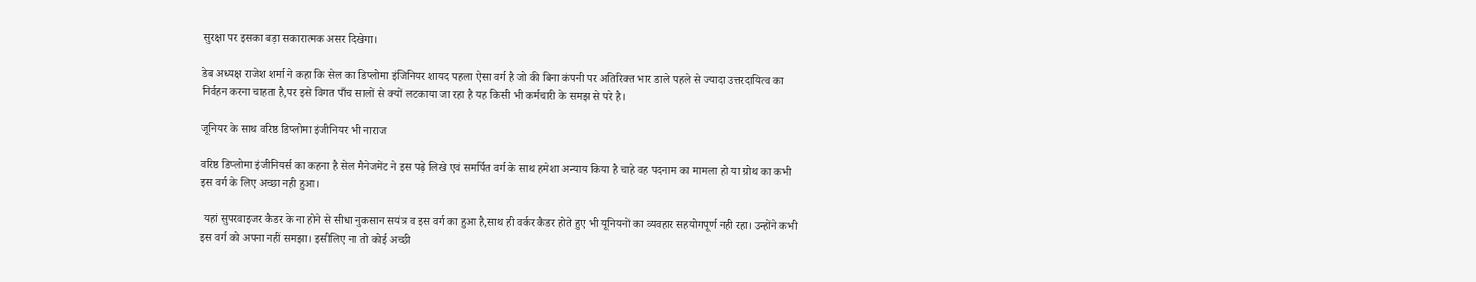सुरक्षा पर इसका बड़ा सकारात्मक असर दिखेगा।

डेब अध्यक्ष राजेश शर्मा ने कहा कि सेल का डिप्लोमा इंजिनियर शायद पहला ऐसा वर्ग है जो की बिना कंपनी पर अतिरिक्त भार डाले पहले से ज्यादा उत्तरदायित्व का निर्वहन करना चाहता है,पर इसे विगत पाँच सालों से क्यों लटकाया जा रहा है यह किसी भी कर्मचारी के समझ से परे है।

जूनियर के साथ वरिष्ठ डिप्लोमा इंजीनियर भी नाराज

वरिष्ठ डिप्लोमा इंजीनियर्स का कहना है सेल मैनेजमेंट ने इस पढ़े लिखे एवं समर्पित वर्ग के साथ हमेशा अन्याय किया है चाहे वह पदनाम का मामला हो या ग्रोथ का कभी इस वर्ग के लिए अच्छा नही हुआ।

 यहां सुपरवाइजर कैडर के ना होने से सीधा नुकसान सयंत्र व इस वर्ग का हुआ है,साथ ही वर्कर कैडर होते हुए भी यूनियनों का व्यवहार सहयोगपूर्ण नही रहा। उन्होंने कभी इस वर्ग को अपना नहीं समझा। इसीलिए ना तो कोई अच्छी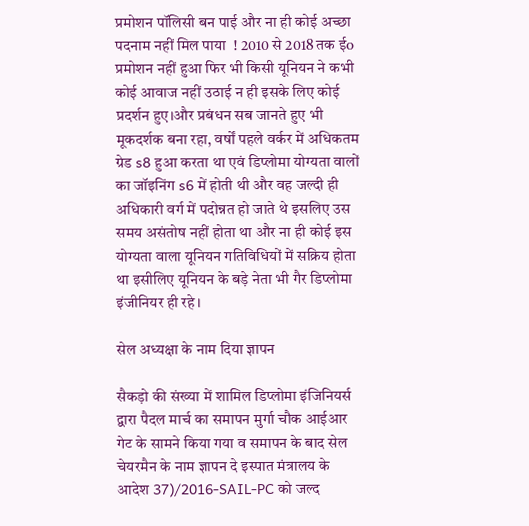प्रमोशन पॉलिसी बन पाई और ना ही कोई अच्छा पदनाम नहीं मिल पाया  ! 2010 से 2018 तक ईo  प्रमोशन नहीं हुआ फिर भी किसी यूनियन ने कभी कोई आवाज नहीं उठाई न ही इसके लिए कोई प्रदर्शन हुए।और प्रबंधन सब जानते हुए भी मूकदर्शक बना रहा, वर्षों पहले वर्कर में अधिकतम ग्रेड s8 हुआ करता था एवं डिप्लोमा योग्यता वालों का जॉइनिंग s6 में होती थी और वह जल्दी ही अधिकारी वर्ग में पदोन्नत हो जाते थे इसलिए उस समय असंतोष नहीं होता था और ना ही कोई इस योग्यता वाला यूनियन गतिविधियों में सक्रिय होता था इसीलिए यूनियन के बड़े नेता भी गैर डिप्लोमा इंजीनियर ही रहे।

सेल अध्यक्षा के नाम दिया ज्ञापन

सैकड़ो की संख्या में शामिल डिप्लोमा इंजिनियर्स द्वारा पैदल मार्च का समापन मुर्गा चौक आईआर गेट के सामने किया गया व समापन के बाद सेल चेयरमैन के नाम ज्ञापन दे इस्पात मंत्रालय के आदेश 37)/2016-SAIL-PC को जल्द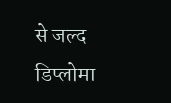से जल्द  डिप्लोमा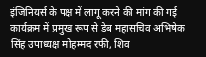इंजिनियर्स के पक्ष में लागू करने की मांग की गई कार्यक्रम में प्रमुख रूप से डेब महासचिव अभिषेक सिंह उपाध्यक्ष मोहम्मद रफी, शिव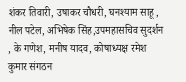शंकर तिवारी, उषाकर चौधरी, घनश्याम साहू , नील पटेल, अभिषेक सिंह,उपमहासचिव सुदर्शन , के गणेश, मनीष यादव, कोषाध्यक्ष रमेश कुमार संगठन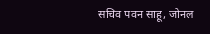सचिव पवन साहू, जोनल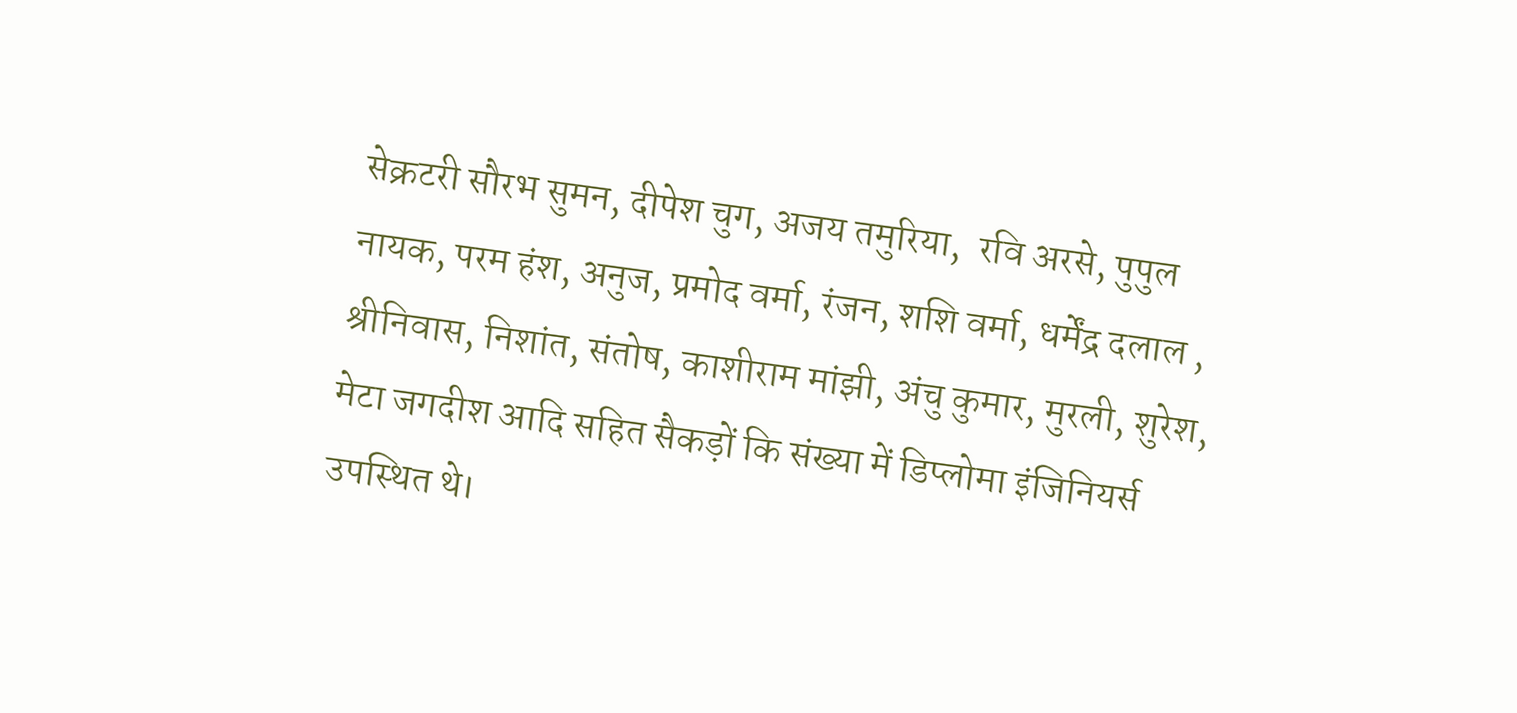सेक्रटरी सौरभ सुमन, दीपेश चुग, अजय तमुरिया,  रवि अरसे, पुपुल नायक, परम हंश, अनुज, प्रमोद वर्मा, रंजन, शशि वर्मा, धर्मेंद्र दलाल , श्रीनिवास, निशांत, संतोष, काशीराम मांझी, अंचु कुमार, मुरली, शुरेश, मेटा जगदीश आदि सहित सैकड़ों कि संख्या में डिप्लोमा इंजिनियर्स उपस्थित थे।